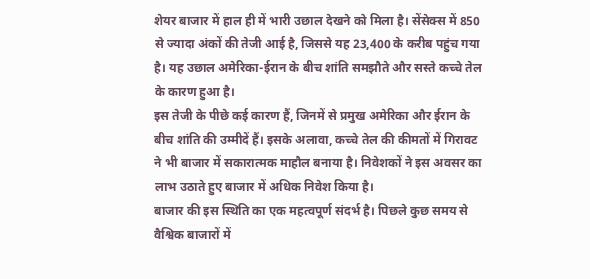शेयर बाजार में हाल ही में भारी उछाल देखने को मिला है। सेंसेक्स में 850 से ज्यादा अंकों की तेजी आई है, जिससे यह 23,400 के करीब पहुंच गया है। यह उछाल अमेरिका-ईरान के बीच शांति समझौते और सस्ते कच्चे तेल के कारण हुआ है।
इस तेजी के पीछे कई कारण हैं, जिनमें से प्रमुख अमेरिका और ईरान के बीच शांति की उम्मीदें हैं। इसके अलावा, कच्चे तेल की कीमतों में गिरावट ने भी बाजार में सकारात्मक माहौल बनाया है। निवेशकों ने इस अवसर का लाभ उठाते हुए बाजार में अधिक निवेश किया है।
बाजार की इस स्थिति का एक महत्वपूर्ण संदर्भ है। पिछले कुछ समय से वैश्विक बाजारों में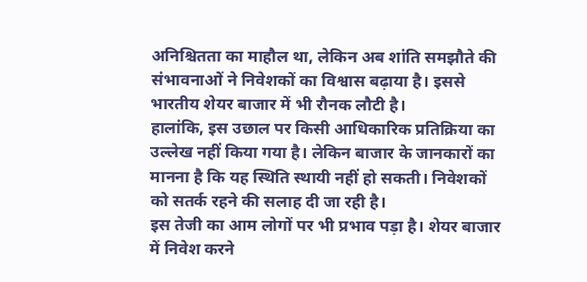अनिश्चितता का माहौल था, लेकिन अब शांति समझौते की संभावनाओं ने निवेशकों का विश्वास बढ़ाया है। इससे भारतीय शेयर बाजार में भी रौनक लौटी है।
हालांकि, इस उछाल पर किसी आधिकारिक प्रतिक्रिया का उल्लेख नहीं किया गया है। लेकिन बाजार के जानकारों का मानना है कि यह स्थिति स्थायी नहीं हो सकती। निवेशकों को सतर्क रहने की सलाह दी जा रही है।
इस तेजी का आम लोगों पर भी प्रभाव पड़ा है। शेयर बाजार में निवेश करने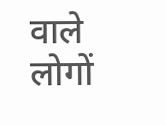वाले लोगों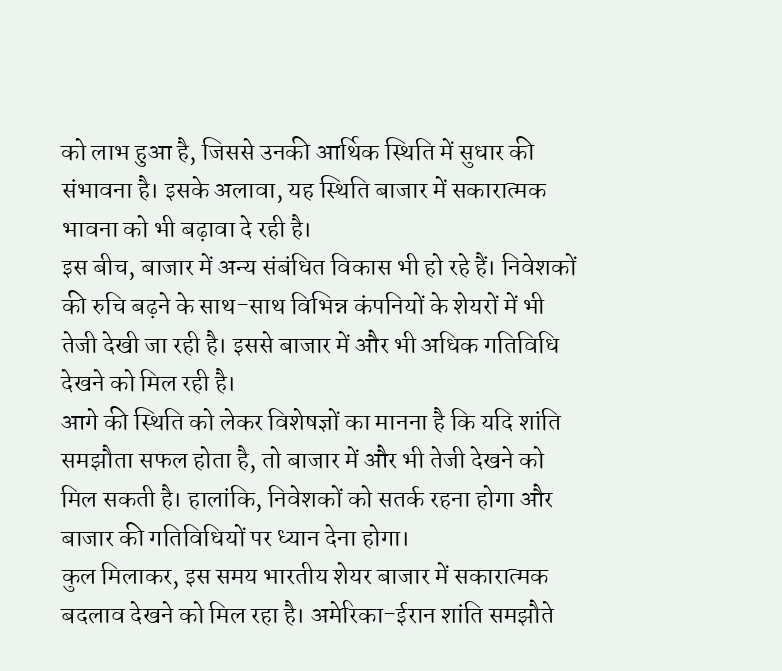को लाभ हुआ है, जिससे उनकी आर्थिक स्थिति में सुधार की संभावना है। इसके अलावा, यह स्थिति बाजार में सकारात्मक भावना को भी बढ़ावा दे रही है।
इस बीच, बाजार में अन्य संबंधित विकास भी हो रहे हैं। निवेशकों की रुचि बढ़ने के साथ-साथ विभिन्न कंपनियों के शेयरों में भी तेजी देखी जा रही है। इससे बाजार में और भी अधिक गतिविधि देखने को मिल रही है।
आगे की स्थिति को लेकर विशेषज्ञों का मानना है कि यदि शांति समझौता सफल होता है, तो बाजार में और भी तेजी देखने को मिल सकती है। हालांकि, निवेशकों को सतर्क रहना होगा और बाजार की गतिविधियों पर ध्यान देना होगा।
कुल मिलाकर, इस समय भारतीय शेयर बाजार में सकारात्मक बदलाव देखने को मिल रहा है। अमेरिका-ईरान शांति समझौते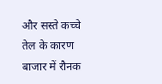और सस्ते कच्चे तेल के कारण बाजार में रौनक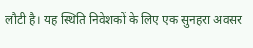लौटी है। यह स्थिति निवेशकों के लिए एक सुनहरा अवसर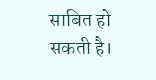साबित हो सकती है।